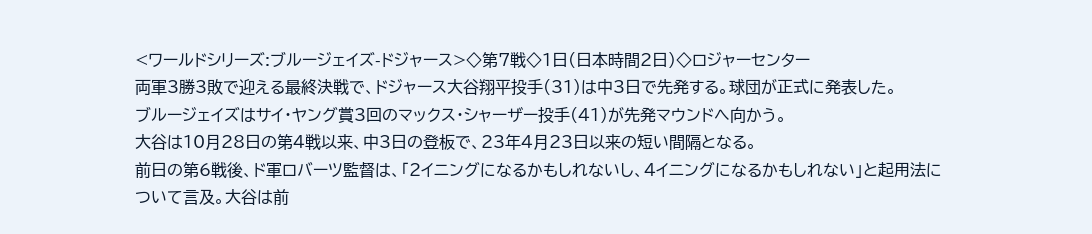<ワールドシリーズ:ブルージェイズ-ドジャース>◇第7戦◇1日(日本時間2日)◇ロジャーセンター
両軍3勝3敗で迎える最終決戦で、ドジャース大谷翔平投手(31)は中3日で先発する。球団が正式に発表した。
ブルージェイズはサイ・ヤング賞3回のマックス・シャーザー投手(41)が先発マウンドへ向かう。
大谷は10月28日の第4戦以来、中3日の登板で、23年4月23日以来の短い間隔となる。
前日の第6戦後、ド軍ロバーツ監督は、「2イニングになるかもしれないし、4イニングになるかもしれない」と起用法について言及。大谷は前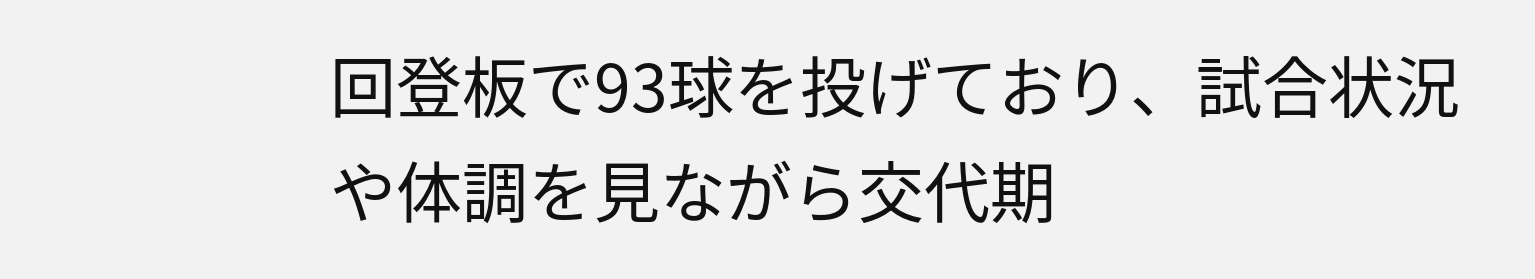回登板で93球を投げており、試合状況や体調を見ながら交代期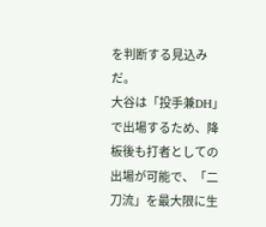を判断する見込みだ。
大谷は「投手兼DH」で出場するため、降板後も打者としての出場が可能で、「二刀流」を最大限に生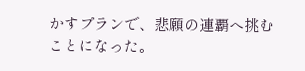かすプランで、悲願の連覇へ挑むことになった。